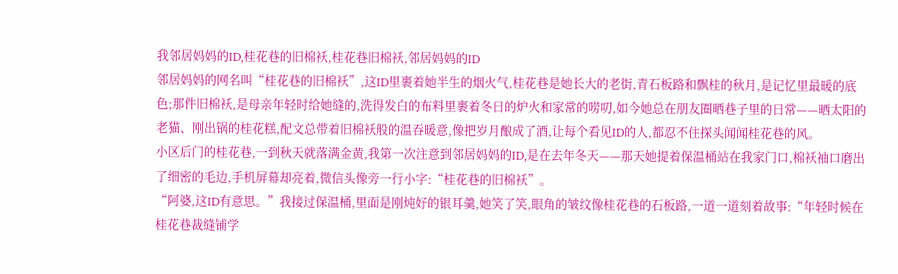我邻居妈妈的ID,桂花巷的旧棉袄,桂花巷旧棉袄,邻居妈妈的ID
邻居妈妈的网名叫“桂花巷的旧棉袄”,这ID里裹着她半生的烟火气,桂花巷是她长大的老街,青石板路和飘桂的秋月,是记忆里最暖的底色;那件旧棉袄,是母亲年轻时给她缝的,洗得发白的布料里裹着冬日的炉火和家常的唠叨,如今她总在朋友圈晒巷子里的日常——晒太阳的老猫、刚出锅的桂花糕,配文总带着旧棉袄般的温吞暖意,像把岁月酿成了酒,让每个看见ID的人,都忍不住探头闻闻桂花巷的风。
小区后门的桂花巷,一到秋天就落满金黄,我第一次注意到邻居妈妈的ID,是在去年冬天——那天她提着保温桶站在我家门口,棉袄袖口磨出了细密的毛边,手机屏幕却亮着,微信头像旁一行小字:“桂花巷的旧棉袄”。
“阿婆,这ID有意思。”我接过保温桶,里面是刚炖好的银耳羹,她笑了笑,眼角的皱纹像桂花巷的石板路,一道一道刻着故事:“年轻时候在桂花巷裁缝铺学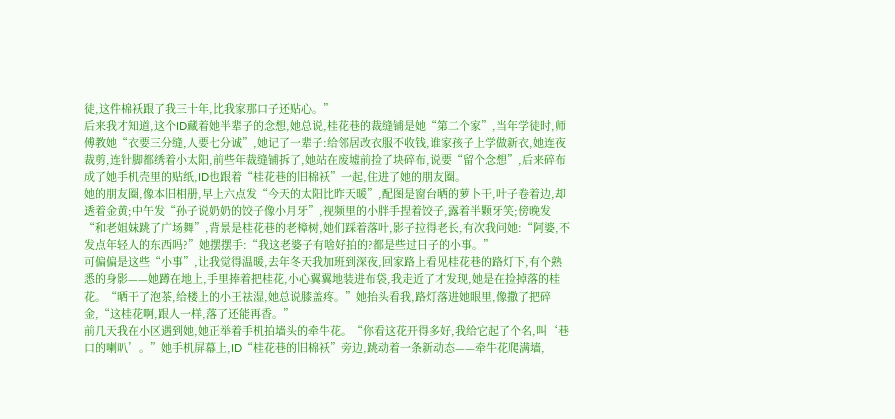徒,这件棉袄跟了我三十年,比我家那口子还贴心。”
后来我才知道,这个ID藏着她半辈子的念想,她总说,桂花巷的裁缝铺是她“第二个家”,当年学徒时,师傅教她“衣要三分缝,人要七分诚”,她记了一辈子:给邻居改衣服不收钱,谁家孩子上学做新衣,她连夜裁剪,连针脚都绣着小太阳,前些年裁缝铺拆了,她站在废墟前捡了块碎布,说要“留个念想”,后来碎布成了她手机壳里的贴纸,ID也跟着“桂花巷的旧棉袄”一起,住进了她的朋友圈。
她的朋友圈,像本旧相册,早上六点发“今天的太阳比昨天暖”,配图是窗台晒的萝卜干,叶子卷着边,却透着金黄;中午发“孙子说奶奶的饺子像小月牙”,视频里的小胖手捏着饺子,露着半颗牙笑;傍晚发“和老姐妹跳了广场舞”,背景是桂花巷的老樟树,她们踩着落叶,影子拉得老长,有次我问她:“阿婆,不发点年轻人的东西吗?”她摆摆手:“我这老婆子有啥好拍的?都是些过日子的小事。”
可偏偏是这些“小事”,让我觉得温暖,去年冬天我加班到深夜,回家路上看见桂花巷的路灯下,有个熟悉的身影——她蹲在地上,手里捧着把桂花,小心翼翼地装进布袋,我走近了才发现,她是在捡掉落的桂花。“晒干了泡茶,给楼上的小王祛湿,她总说膝盖疼。”她抬头看我,路灯落进她眼里,像撒了把碎金,“这桂花啊,跟人一样,落了还能再香。”
前几天我在小区遇到她,她正举着手机拍墙头的牵牛花。“你看这花开得多好,我给它起了个名,叫‘巷口的喇叭’。”她手机屏幕上,ID“桂花巷的旧棉袄”旁边,跳动着一条新动态——牵牛花爬满墙,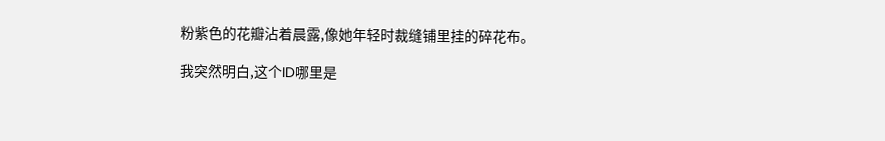粉紫色的花瓣沾着晨露,像她年轻时裁缝铺里挂的碎花布。

我突然明白,这个ID哪里是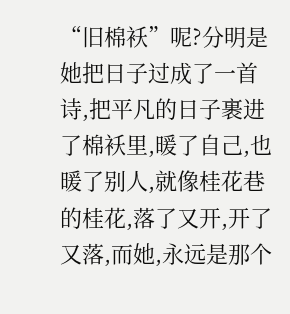“旧棉袄”呢?分明是她把日子过成了一首诗,把平凡的日子裹进了棉袄里,暖了自己,也暖了别人,就像桂花巷的桂花,落了又开,开了又落,而她,永远是那个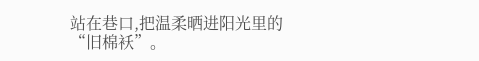站在巷口,把温柔晒进阳光里的“旧棉袄”。